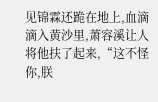见锦霖还跪在地上,血滴滴入黄沙里,萧容溪让人将他扶了起来,“这不怪你,朕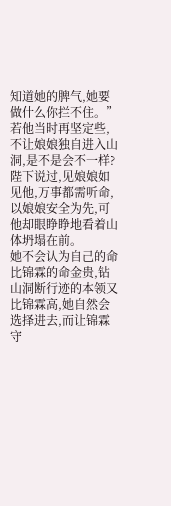知道她的脾气,她要做什么你拦不住。”
若他当时再坚定些,不让娘娘独自进入山洞,是不是会不一样?
陛下说过,见娘娘如见他,万事都需听命,以娘娘安全为先,可他却眼睁睁地看着山体坍塌在前。
她不会认为自己的命比锦霖的命金贵,钻山洞断行迹的本领又比锦霖高,她自然会选择进去,而让锦霖守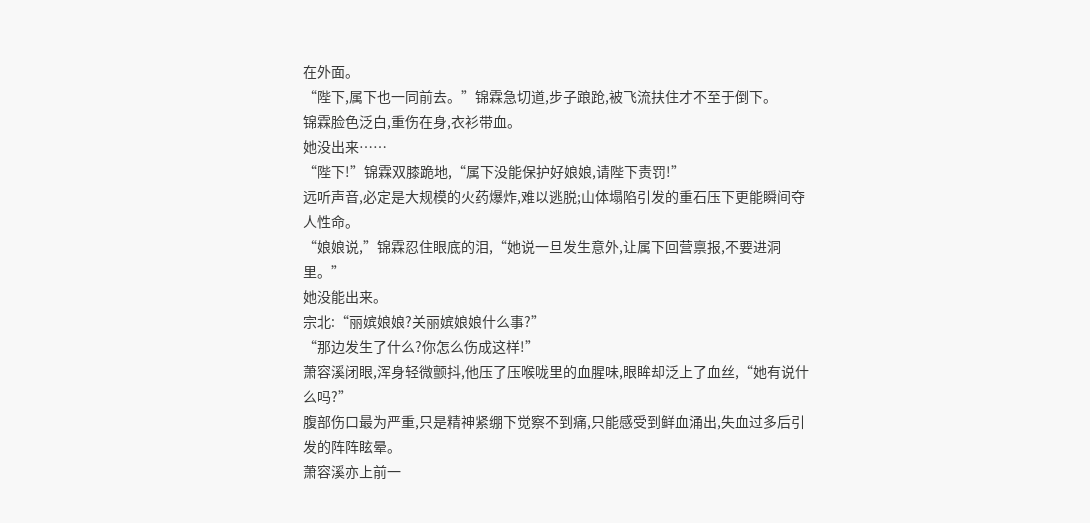在外面。
“陛下,属下也一同前去。”锦霖急切道,步子踉跄,被飞流扶住才不至于倒下。
锦霖脸色泛白,重伤在身,衣衫带血。
她没出来……
“陛下!”锦霖双膝跪地,“属下没能保护好娘娘,请陛下责罚!”
远听声音,必定是大规模的火药爆炸,难以逃脱;山体塌陷引发的重石压下更能瞬间夺人性命。
“娘娘说,”锦霖忍住眼底的泪,“她说一旦发生意外,让属下回营禀报,不要进洞里。”
她没能出来。
宗北:“丽嫔娘娘?关丽嫔娘娘什么事?”
“那边发生了什么?你怎么伤成这样!”
萧容溪闭眼,浑身轻微颤抖,他压了压喉咙里的血腥味,眼眸却泛上了血丝,“她有说什么吗?”
腹部伤口最为严重,只是精神紧绷下觉察不到痛,只能感受到鲜血涌出,失血过多后引发的阵阵眩晕。
萧容溪亦上前一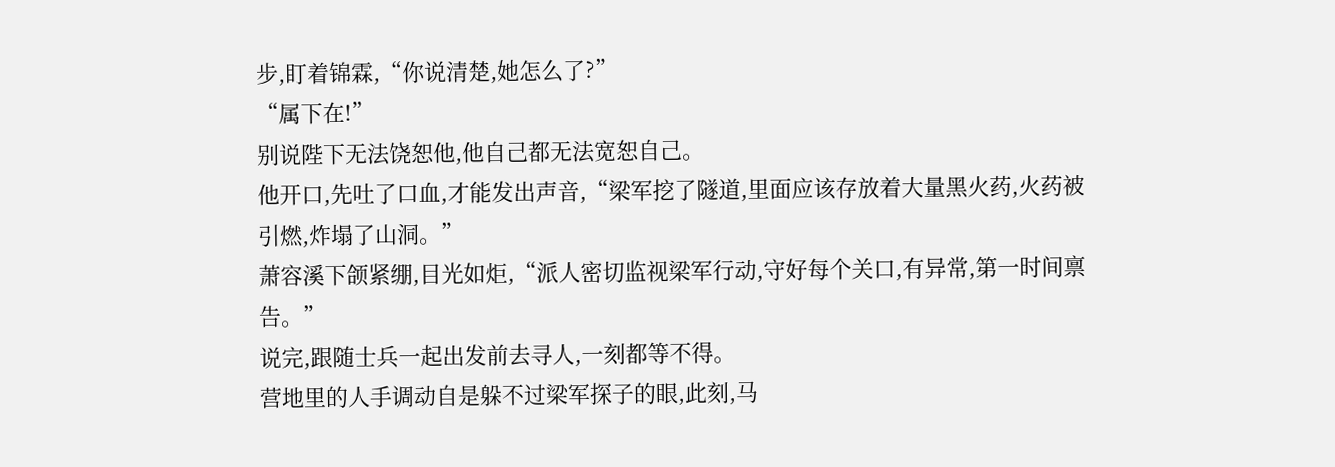步,盯着锦霖,“你说清楚,她怎么了?”
“属下在!”
别说陛下无法饶恕他,他自己都无法宽恕自己。
他开口,先吐了口血,才能发出声音,“梁军挖了隧道,里面应该存放着大量黑火药,火药被引燃,炸塌了山洞。”
萧容溪下颌紧绷,目光如炬,“派人密切监视梁军行动,守好每个关口,有异常,第一时间禀告。”
说完,跟随士兵一起出发前去寻人,一刻都等不得。
营地里的人手调动自是躲不过梁军探子的眼,此刻,马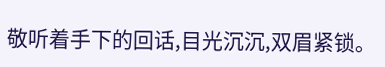敬听着手下的回话,目光沉沉,双眉紧锁。